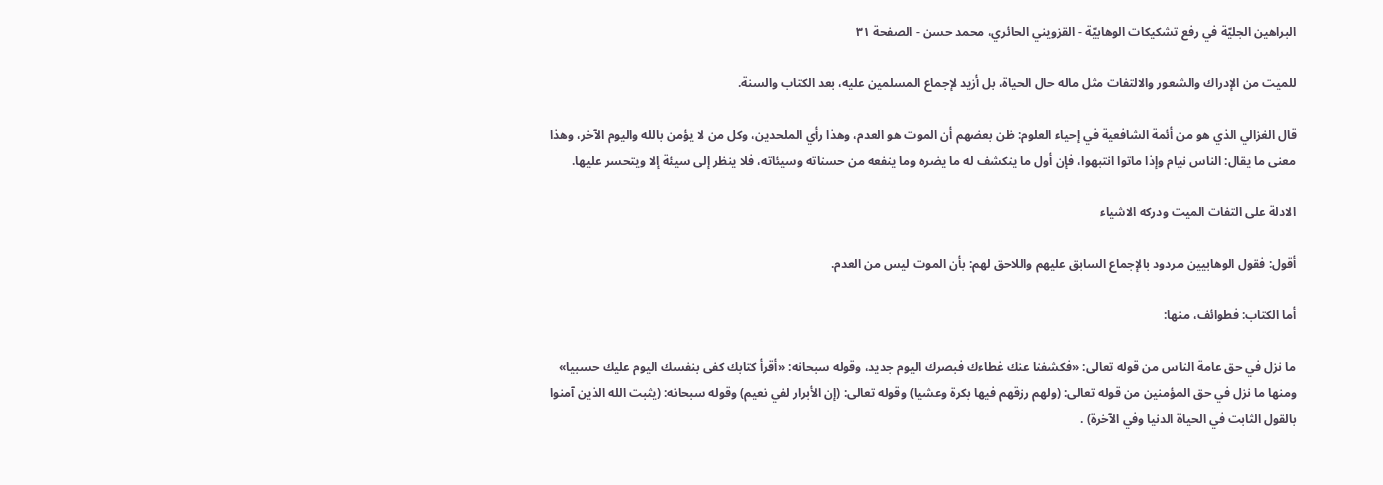البراهين الجليّة في رفع تشكيكات الوهابيّة - القزويني الحائري، محمد حسن - الصفحة ٣١

للميت من الإدراك والشعور والالتفات مثل ماله حال الحياة، بل أزيد لإجماع المسلمين عليه، بعد الكتاب والسنة.

قال الغزالي الذي هو من أئمة الشافعية في إحياء العلوم: ظن بعضهم أن الموت هو العدم، وهذا رأي الملحدين، وكل من لا يؤمن بالله واليوم الآخر، وهذا معنى ما يقال: الناس نيام وإذا ماتوا انتبهوا، فإن أول ما ينكشف له ما يضره وما ينفعه من حسناته وسيئاته، فلا ينظر إلى سيئة إلا ويتحسر عليها.

الادلة على التفات الميت ودركه الاشياء

أقول: فقول الوهابيين مردود بالإجماع السابق عليهم واللاحق لهم: بأن الموت ليس من العدم.

أما الكتاب: فطوائف، منها:

ما نزل في حق عامة الناس من قوله تعالى: «فكشفنا عنك غطاءك فبصرك اليوم جديد، وقوله سبحانه: «أقرأ كتابك كفى بنفسك اليوم عليك حسبيا» ومنها ما نزل في حق المؤمنين من قوله تعالى: (ولهم رزقهم فيها بكرة وعشيا) وقوله تعالى: (إن الأبرار لفي نعيم) وقوله سبحانه: (يثبت الله الذين آمنوا بالقول الثابت في الحياة الدنيا وفي الآخرة) .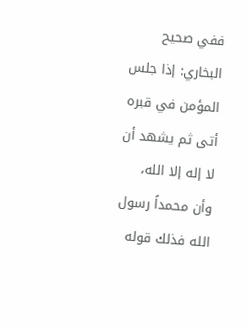ففي صحيح البخاري: إذا جلس المؤمن في قبره أتى ثم يشهد أن لا إله إلا الله، وأن محمداً رسول الله فذلك قوله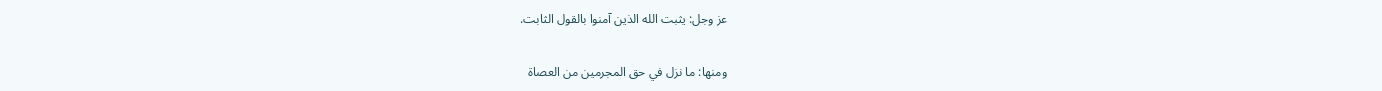عز وجل: يثبت الله الذين آمنوا بالقول الثابت.

ومنها: ما نزل في حق المجرمين من العصاة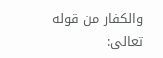والكفار من قوله تعالى: